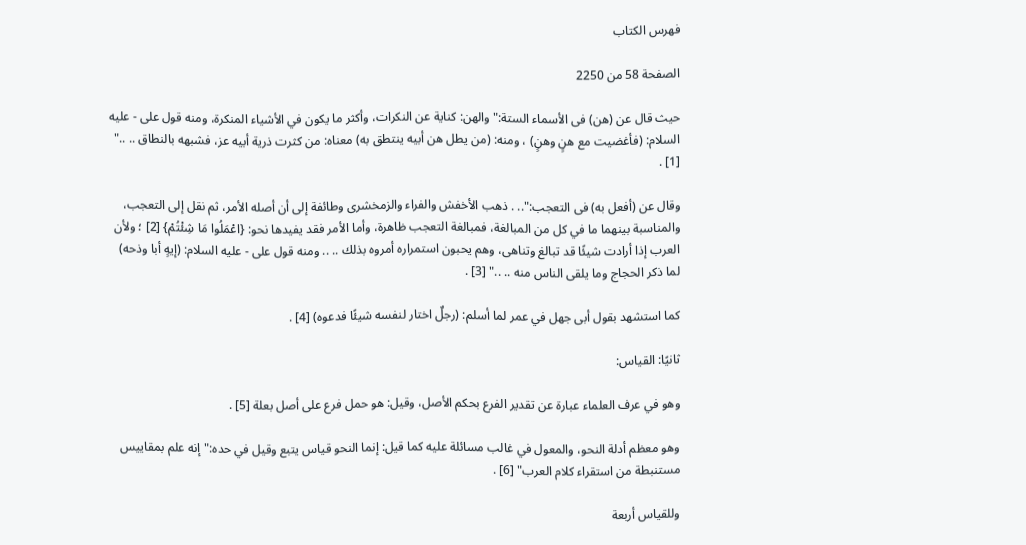فهرس الكتاب

الصفحة 58 من 2250

حيث قال عن (هن) فى الأسماء الستة:"والهن: كناية عن النكرات، وأكثر ما يكون في الأشياء المنكرة، ومنه قول على - عليه السلام: (فأغضيت مع هنٍ وهنٍ) ، ومنه: (من يطل هن أبيه ينتطق به) معناه: من كثرت ذرية أبيه عز، فشبهه بالنطاق .. .." [1] .

وقال عن (أفعل به) فى التعجب:".. . ذهب الأخفش والفراء والزمخشرى وطائفة إلى أن أصله الأمر، ثم نقل إلى التعجب، والمناسبة بينهما ما في كل من المبالغة، فمبالغة التعجب ظاهرة، وأما الأمر فقد يفيدها نحو: {اعْمَلُوا مَا شِئْتُمْ} [2] ؛ ولأن العرب إذا أرادت شيئًا قد تبالغ وتناهى، وهم يحبون استمراره أمروه بذلك .. .. ومنه قول على - عليه السلام: (إيهٍ أبا وذحه) لما ذكر الحجاج وما يلقى الناس منه .. .." [3] .

كما استشهد بقول أبى جهل في عمر لما أسلم: (رجلٌ اختار لنفسه شيئًا فدعوه) [4] .

ثانيًا: القياس:

وهو في عرف العلماء عبارة عن تقدير الفرع بحكم الأصل، وقيل: هو حمل فرع على أصل بعلة [5] .

وهو معظم أدلة النحو، والمعول في غالب مسائلة عليه كما قيل: إنما النحو قياس يتبع وقيل في حده:"إنه علم بمقاييس مستنبطة من استقراء كلام العرب" [6] .

وللقياس أربعة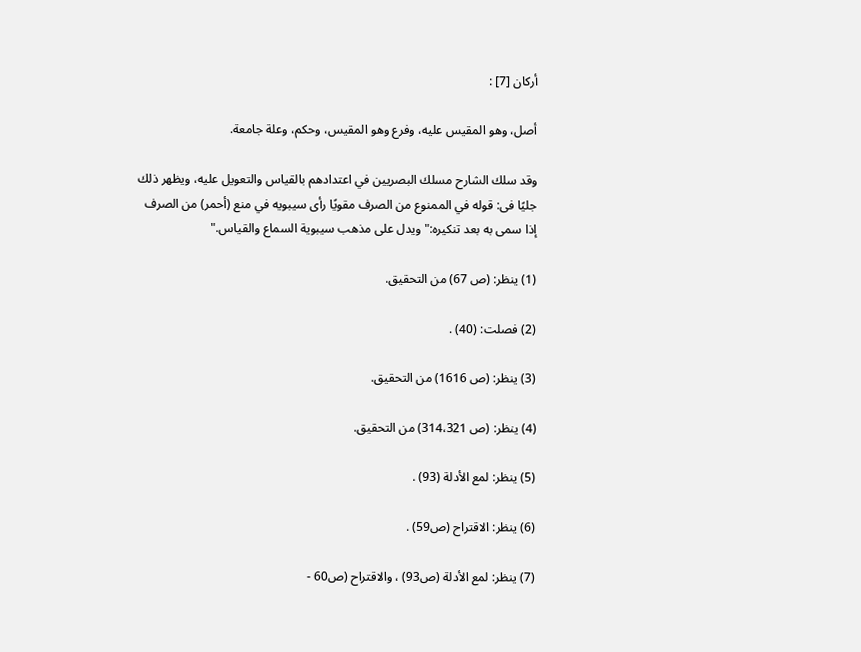أركان [7] :

أصل، وهو المقيس عليه، وفرع وهو المقيس، وحكم، وعلة جامعة.

وقد سلك الشارح مسلك البصريين في اعتدادهم بالقياس والتعويل عليه، ويظهر ذلك جليًا فى: قوله في الممنوع من الصرف مقويًا رأى سيبويه في منع (أحمر) من الصرف إذا سمى به بعد تنكيره:"ويدل على مذهب سيبوية السماع والقياس."

(1) ينظر: (ص 67) من التحقيق.

(2) فصلت: (40) .

(3) ينظر: (ص 1616) من التحقيق.

(4) ينظر: (ص 314،321) من التحقيق.

(5) ينظر: لمع الأدلة (93) .

(6) ينظر: الاقتراح (ص59) .

(7) ينظر: لمع الأدلة (ص93) ، والاقتراح (ص60 -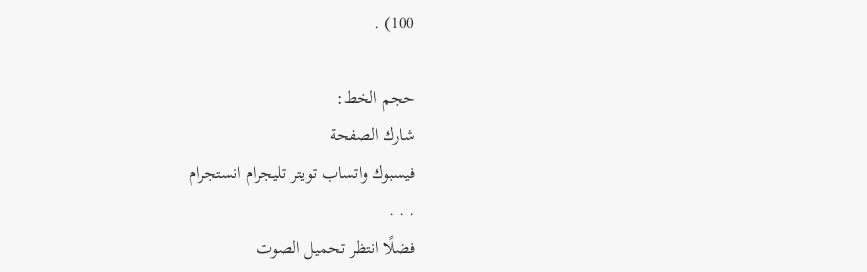100) .

حجم الخط:
شارك الصفحة
فيسبوك واتساب تويتر تليجرام انستجرام
. . .
فضلًا انتظر تحميل الصوت